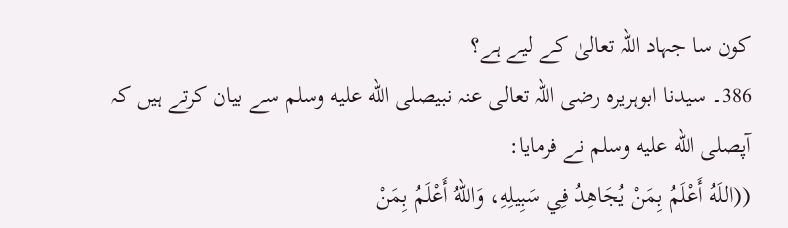کون سا جہاد اللہ تعالیٰ کے لیے ہے؟
386۔ سیدنا ابوہریرہ رضی اللہ تعالی عنہ نبیصلى الله عليه وسلم سے بیان کرتے ہیں کہ آپصلى الله عليه وسلم نے فرمایا:
((اللَهُ أَعْلَمُ بِمَنْ يُجَاهِدُ فِي سَبِيلِهِ، وَاللهُ أَعْلَمُ بِمَنْ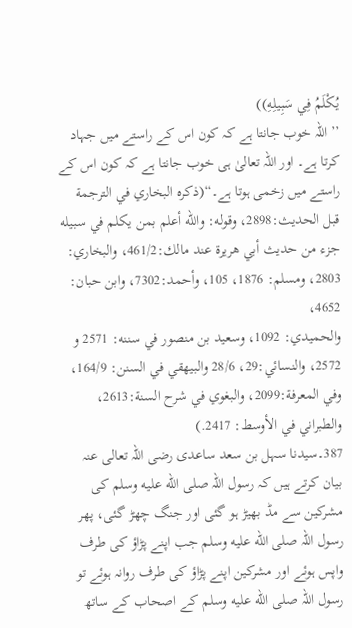يُكْلَمُ فِي سَبِيلِهِ))
’’ اللہ خوب جانتا ہے کہ کون اس کے راستے میں جہاد کرتا ہے۔ اور اللہ تعالیٰ ہی خوب جانتا ہے کہ کون اس کے راستے میں زخمی ہوتا ہے۔“(ذكره البخاري في الترجمة قبل الحديث:2898، وقوله: والله أعلم بمن يكلم في سبيله جزء من حديث أبي هريرة عند مالك:461/2، والبخاري: 2803، ومسلم: 1876، 105، وأحمد:7302، وابن حبان: 4652،
والحميدي: 1092، وسعيد بن منصور في سننه: 2571 و 2572، والنسائي:29، 28/6 والبيهقي في السنن: 164/9، وفي المعرفة:2099، والبغوي في شرح السنة:2613، والطبراني في الأوسط: 2417.)
387۔سیدنا سہل بن سعد ساعدی رضی اللہ تعالی عنہ بیان کرتے ہیں کہ رسول اللہ صلى الله عليه وسلم کی مشرکین سے مڈ بھیڑ ہو گئی اور جنگ چھڑ گئی، پھر رسول اللہ صلى الله عليه وسلم جب اپنے پڑاؤ کی طرف واپس ہوئے اور مشرکین اپنے پڑاؤ کی طرف روانہ ہوئے تو رسول اللہ صلى الله عليه وسلم کے اصحاب کے ساتھ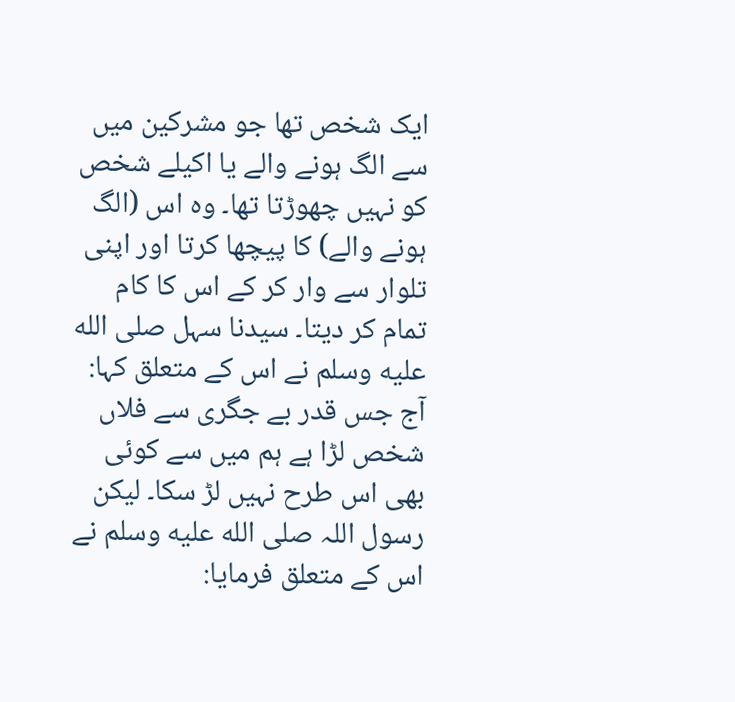ایک شخص تھا جو مشرکین میں سے الگ ہونے والے یا اکیلے شخص کو نہیں چھوڑتا تھا۔ وہ اس (الگ ہونے والے) کا پیچھا کرتا اور اپنی تلوار سے وار کر کے اس کا کام تمام کر دیتا۔ سیدنا سہل صلى الله عليه وسلم نے اس کے متعلق کہا: آج جس قدر بے جگری سے فلاں شخص لڑا ہے ہم میں سے کوئی بھی اس طرح نہیں لڑ سکا۔ لیکن رسول اللہ صلى الله عليه وسلم نے اس کے متعلق فرمایا: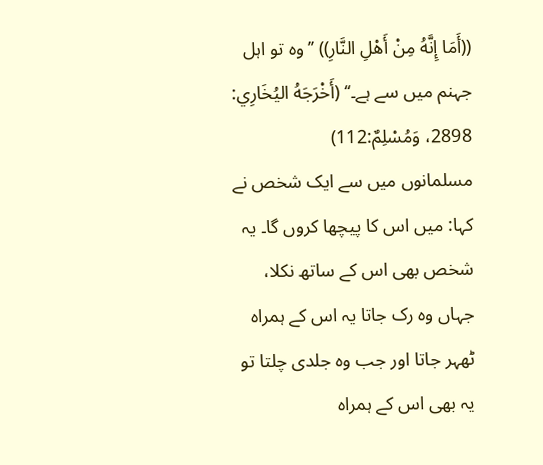((أَمَا إِنَّهُ مِنْ أَهْلِ النَّارِ)) ’’وہ تو اہل جہنم میں سے ہے۔‘‘ (أَخْرَجَهُ اليُخَارِي: 2898، وَمُسْلِمٌ:112)
مسلمانوں میں سے ایک شخص نے کہا: میں اس کا پیچھا کروں گا۔ یہ شخص بھی اس کے ساتھ نکلا، جہاں وہ رک جاتا یہ اس کے ہمراہ ٹھہر جاتا اور جب وہ جلدی چلتا تو یہ بھی اس کے ہمراہ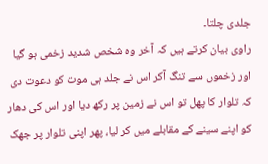جلدی چلتا۔
راوی بیان کرتے ہیں کہ آخر وہ شخص شدید زخمی ہو گیا اور زخموں سے تنگ آکر اس نے جلد ہی موت کو دعوت دی کہ تلوار کا پھل تو اس نے زمین پر رکھ دیا اور اس کی دھار کو اپنے سینے کے مقابلے میں کر لیا، پھر اپنی تلوار پر جھک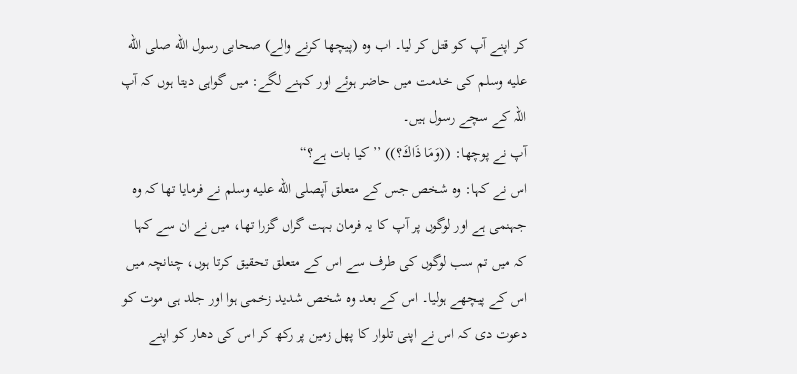کر اپنے آپ کو قتل کر لیا۔ اب وہ (پیچھا کرنے والے) صحابی رسول الله صلى الله عليه وسلم کی خدمت میں حاضر ہوئے اور کہنے لگے: میں گواہی دیتا ہوں کہ آپ اللہ کے سچے رسول ہیں۔
آپ نے پوچھا: ((وَمَا ذَاكَ؟)) ’’کیا بات ہے؟“
اس نے کہا: وہ شخص جس کے متعلق آپصلى الله عليه وسلم نے فرمایا تھا کہ وہ جہنمی ہے اور لوگوں پر آپ کا یہ فرمان بہت گراں گزرا تھا، میں نے ان سے کہا کہ میں تم سب لوگوں کی طرف سے اس کے متعلق تحقیق کرتا ہوں، چنانچہ میں اس کے پیچھے ہولیا۔ اس کے بعد وہ شخص شدید زخمی ہوا اور جلد ہی موت کو دعوت دی کہ اس نے اپنی تلوار کا پھل زمین پر رکھ کر اس کی دھار کو اپنے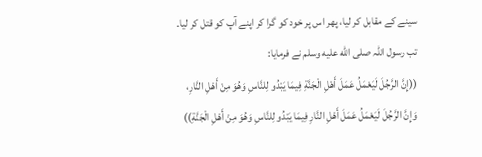سینے کے مقابل کر لیا، پھر اس پر خود کو گرا کر اپنے آپ کو قتل کر لیا۔ تب رسول اللہ صلى الله عليه وسلم نے فرمایا:
((إِنَّ الرَّجُلَ لَيَعْمَلُ عَمَلَ أَهْلِ الْجَنَّةِ فِيمَا يَبْدُو لِلنَّاسِ وَهُوَ مِنْ أَهْلِ النَّارِ، وَإِنَّ الرَّجُلَ لَيَعْمَلُ عَمَلَ أَهْلِ النَّارِ فِيمَا يَبْدُو لِلنَّاسِ وَهُوَ مِنْ أَهْلِ الْجَنَّةِ))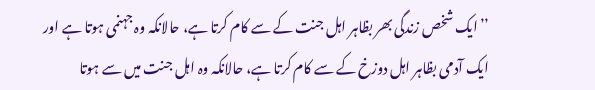’’ایک شخص زندگی بھر بظاہر اہل جنت کے سے کام کرتا ہے، حالانکہ وہ جہنمی ہوتا ہے اور ایک آدمی بظاہر اہل دوزخ کے سے کام کرتا ہے، حالانکہ وہ اہل جنت میں سے ہوتا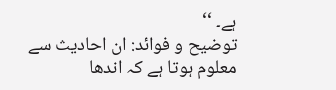ہے۔ ‘‘
توضیح و فوائد: ان احادیث سے معلوم ہوتا ہے کہ اندھا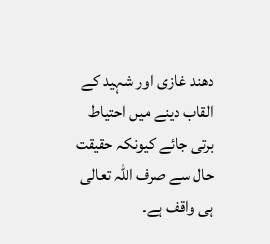دھند غازی اور شہید کے القاب دینے میں احتیاط برتی جائے کیونکہ حقیقت حال سے صرف اللہ تعالی ہی واقف ہے۔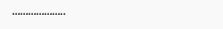………………..